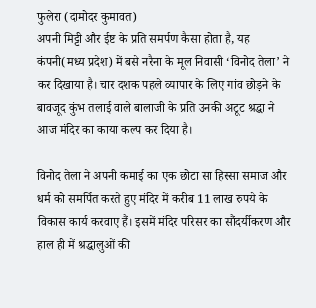फुलेरा (दामोदर कुमावत)
अपनी मिट्टी और ईष्ट के प्रति समर्पण कैसा होता है, यह कंपनी(मध्य प्रदेश) में बसे नरैना के मूल निवासी ‘विनोद तेला’ ने कर दिखाया है। चार दशक पहले व्यापार के लिए गांव छोड़ने के बावजूद कुंभ तलाई वाले बालाजी के प्रति उनकी अटूट श्रद्धा ने आज मंदिर का काया कल्प कर दिया है।

विनोद तेला ने अपनी कमाई का एक छोटा सा हिस्सा समाज और धर्म को समर्पित करते हुए मंदिर में करीब 11 लाख रुपये के विकास कार्य करवाए हैं। इसमें मंदिर परिसर का सौंदर्यीकरण और हाल ही में श्रद्धालुओं की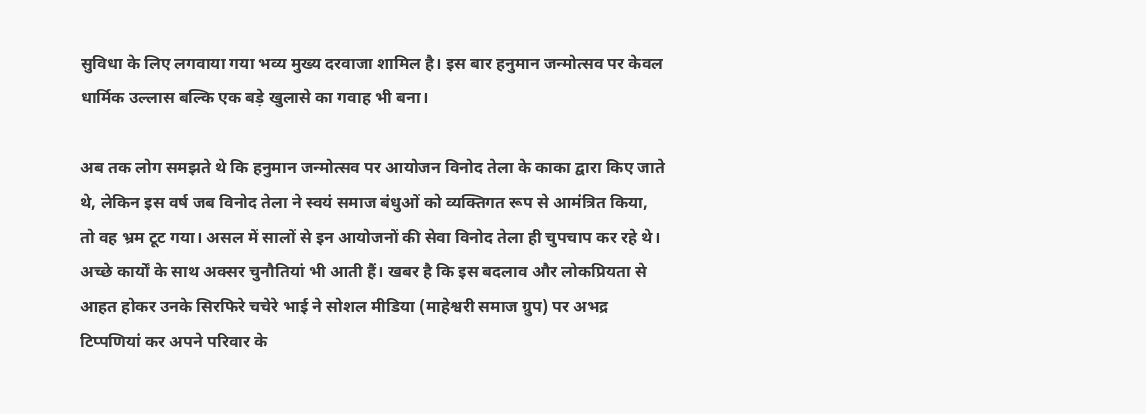सुविधा के लिए लगवाया गया भव्य मुख्य दरवाजा शामिल है। इस बार हनुमान जन्मोत्सव पर केवल धार्मिक उल्लास बल्कि एक बड़े खुलासे का गवाह भी बना।

अब तक लोग समझते थे कि हनुमान जन्मोत्सव पर आयोजन विनोद तेला के काका द्वारा किए जाते थे, लेकिन इस वर्ष जब विनोद तेला ने स्वयं समाज बंधुओं को व्यक्तिगत रूप से आमंत्रित किया, तो वह भ्रम टूट गया। असल में सालों से इन आयोजनों की सेवा विनोद तेला ही चुपचाप कर रहे थे। अच्छे कार्यों के साथ अक्सर चुनौतियां भी आती हैं। खबर है कि इस बदलाव और लोकप्रियता से आहत होकर उनके सिरफिरे चचेरे भाई ने सोशल मीडिया (माहेश्वरी समाज ग्रुप) पर अभद्र टिप्पणियां कर अपने परिवार के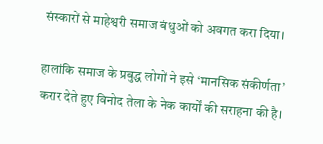संस्कारों से माहेश्वरी समाज बंधुओं को अवगत करा दिया।

हालांकि समाज के प्रबुद्ध लोगों ने इसे ‘मानसिक संकीर्णता’ करार देते हुए विनोद तेला के नेक कार्यों की सराहना की है।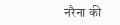नरैना की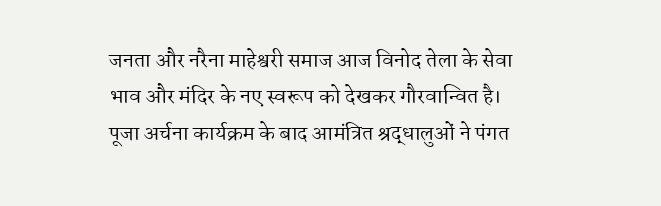जनता और नरैना माहेश्वरी समाज आज विनोद तेला के सेवा भाव और मंदिर के नए स्वरूप को देखकर गौरवान्वित है। पूजा अर्चना कार्यक्रम के बाद आमंत्रित श्रद्धालुओं ने पंगत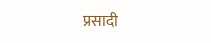प्रसादी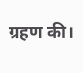ग्रहण की।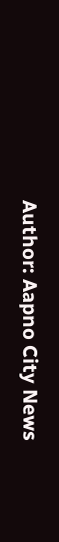Author: Aapno City News